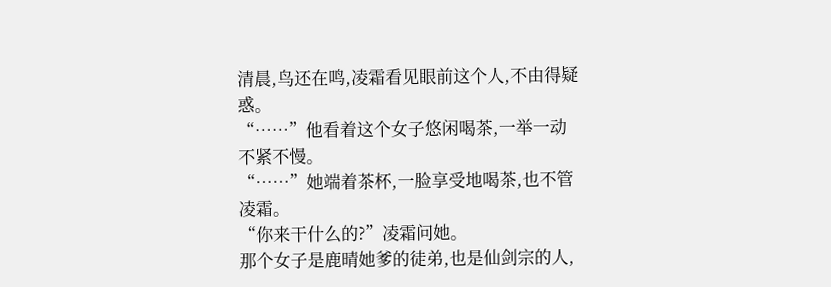清晨,鸟还在鸣,凌霜看见眼前这个人,不由得疑惑。
“……”他看着这个女子悠闲喝茶,一举一动不紧不慢。
“……”她端着茶杯,一脸享受地喝茶,也不管凌霜。
“你来干什么的?”凌霜问她。
那个女子是鹿晴她爹的徒弟,也是仙剑宗的人,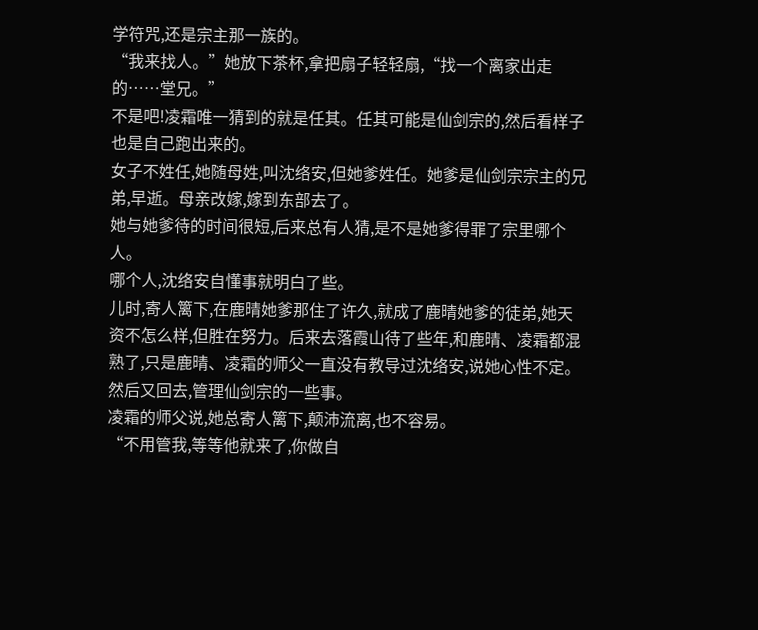学符咒,还是宗主那一族的。
“我来找人。”她放下茶杯,拿把扇子轻轻扇,“找一个离家出走的……堂兄。”
不是吧!凌霜唯一猜到的就是任其。任其可能是仙剑宗的,然后看样子也是自己跑出来的。
女子不姓任,她随母姓,叫沈络安,但她爹姓任。她爹是仙剑宗宗主的兄弟,早逝。母亲改嫁,嫁到东部去了。
她与她爹待的时间很短,后来总有人猜,是不是她爹得罪了宗里哪个人。
哪个人,沈络安自懂事就明白了些。
儿时,寄人篱下,在鹿晴她爹那住了许久,就成了鹿晴她爹的徒弟,她天资不怎么样,但胜在努力。后来去落霞山待了些年,和鹿晴、凌霜都混熟了,只是鹿晴、凌霜的师父一直没有教导过沈络安,说她心性不定。然后又回去,管理仙剑宗的一些事。
凌霜的师父说,她总寄人篱下,颠沛流离,也不容易。
“不用管我,等等他就来了,你做自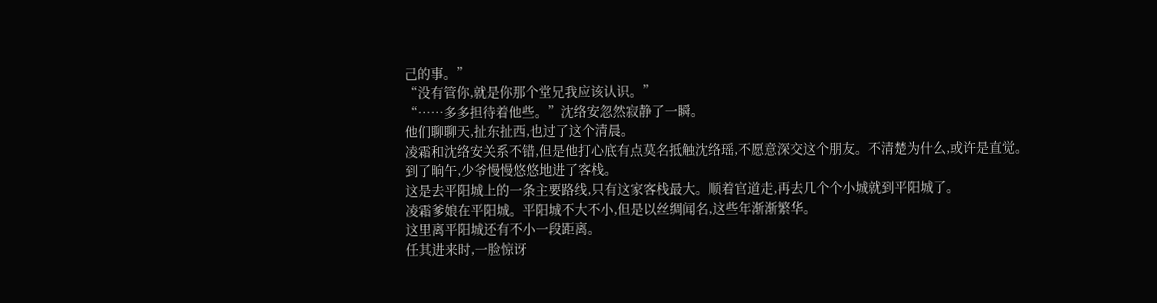己的事。”
“没有管你,就是你那个堂兄我应该认识。”
“……多多担待着他些。”沈络安忽然寂静了一瞬。
他们聊聊天,扯东扯西,也过了这个清晨。
凌霜和沈络安关系不错,但是他打心底有点莫名抵触沈络瑶,不愿意深交这个朋友。不清楚为什么,或许是直觉。
到了晌午,少爷慢慢悠悠地进了客栈。
这是去平阳城上的一条主要路线,只有这家客栈最大。顺着官道走,再去几个个小城就到平阳城了。
凌霜爹娘在平阳城。平阳城不大不小,但是以丝绸闻名,这些年渐渐繁华。
这里离平阳城还有不小一段距离。
任其进来时,一脸惊讶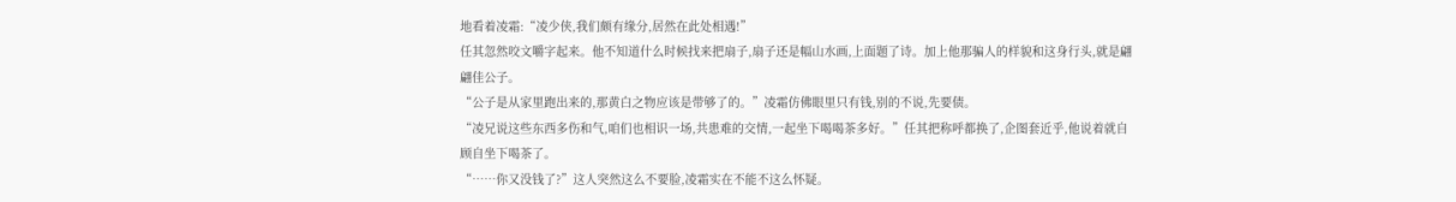地看着凌霜:“凌少侠,我们颇有缘分,居然在此处相遇!”
任其忽然咬文嚼字起来。他不知道什么时候找来把扇子,扇子还是幅山水画,上面题了诗。加上他那骗人的样貌和这身行头,就是翩翩佳公子。
“公子是从家里跑出来的,那黄白之物应该是带够了的。”凌霜仿佛眼里只有钱,别的不说,先要债。
“凌兄说这些东西多伤和气,咱们也相识一场,共患难的交情,一起坐下喝喝茶多好。”任其把称呼都换了,企图套近乎,他说着就自顾自坐下喝茶了。
“……你又没钱了?”这人突然这么不要脸,凌霜实在不能不这么怀疑。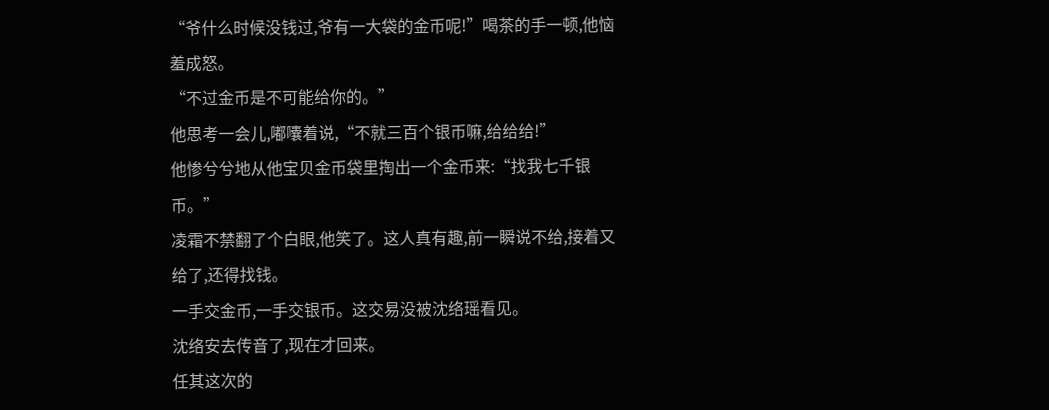“爷什么时候没钱过,爷有一大袋的金币呢!”喝茶的手一顿,他恼羞成怒。
“不过金币是不可能给你的。”
他思考一会儿,嘟囔着说,“不就三百个银币嘛,给给给!”
他惨兮兮地从他宝贝金币袋里掏出一个金币来:“找我七千银币。”
凌霜不禁翻了个白眼,他笑了。这人真有趣,前一瞬说不给,接着又给了,还得找钱。
一手交金币,一手交银币。这交易没被沈络瑶看见。
沈络安去传音了,现在才回来。
任其这次的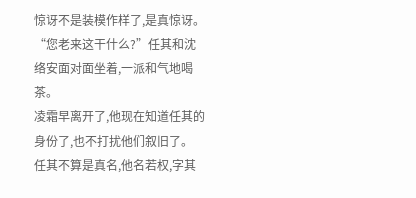惊讶不是装模作样了,是真惊讶。
“您老来这干什么?”任其和沈络安面对面坐着,一派和气地喝茶。
凌霜早离开了,他现在知道任其的身份了,也不打扰他们叙旧了。
任其不算是真名,他名若权,字其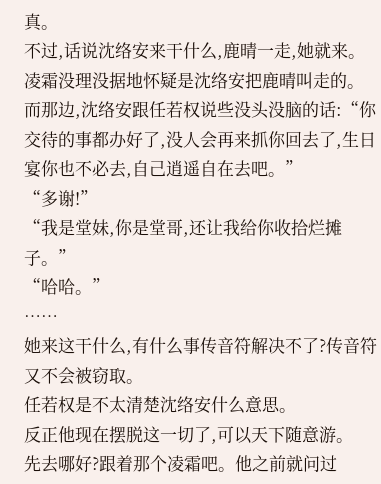真。
不过,话说沈络安来干什么,鹿晴一走,她就来。
凌霜没理没据地怀疑是沈络安把鹿晴叫走的。
而那边,沈络安跟任若权说些没头没脑的话:“你交待的事都办好了,没人会再来抓你回去了,生日宴你也不必去,自己逍遥自在去吧。”
“多谢!”
“我是堂妹,你是堂哥,还让我给你收拾烂摊子。”
“哈哈。”
……
她来这干什么,有什么事传音符解决不了?传音符又不会被窃取。
任若权是不太清楚沈络安什么意思。
反正他现在摆脱这一切了,可以天下随意游。
先去哪好?跟着那个凌霜吧。他之前就问过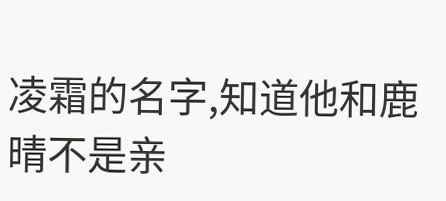凌霜的名字,知道他和鹿晴不是亲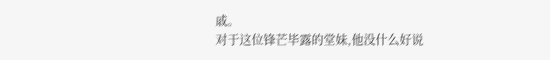戚。
对于这位锋芒毕露的堂妹,他没什么好说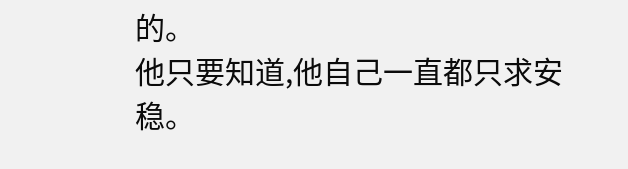的。
他只要知道,他自己一直都只求安稳。